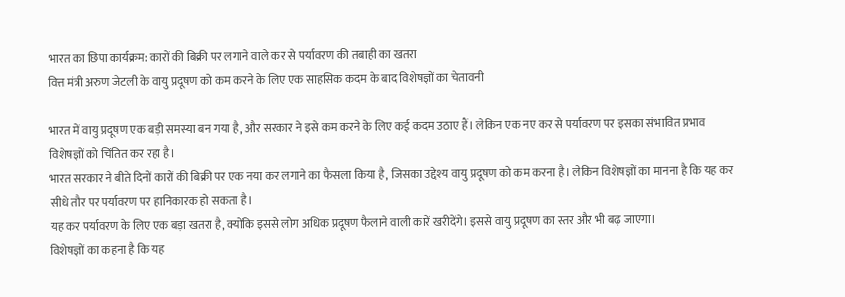भारत का छिपा कार्यक्रम: कारों की बिक्री पर लगाने वाले कर से पर्यावरण की तबाही का खतरा
वित्त मंत्री अरुण जेटली के वायु प्रदूषण को कम करने के लिए एक साहसिक कदम के बाद विशेषज्ञों का चेतावनी

भारत में वायु प्रदूषण एक बड़ी समस्या बन गया है, और सरकार ने इसे कम करने के लिए कई कदम उठाए हैं। लेकिन एक नए कर से पर्यावरण पर इसका संभावित प्रभाव विशेषज्ञों को चिंतित कर रहा है।
भारत सरकार ने बीते दिनों कारों की बिक्री पर एक नया कर लगाने का फैसला किया है, जिसका उद्देश्य वायु प्रदूषण को कम करना है। लेकिन विशेषज्ञों का मानना है कि यह कर सीधे तौर पर पर्यावरण पर हानिकारक हो सकता है।
यह कर पर्यावरण के लिए एक बड़ा खतरा है, क्योंकि इससे लोग अधिक प्रदूषण फैलाने वाली कारें खरीदेंगे। इससे वायु प्रदूषण का स्तर और भी बढ़ जाएगा।
विशेषज्ञों का कहना है कि यह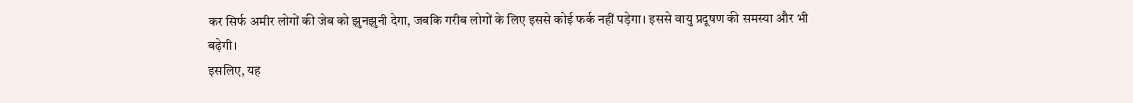कर सिर्फ अमीर लोगों की जेब को झुनझुनी देगा, जबकि गरीब लोगों के लिए इससे कोई फर्क नहीं पड़ेगा। इससे वायु प्रदूषण की समस्या और भी बढ़ेगी।
इसलिए, यह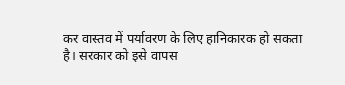कर वास्तव में पर्यावरण के लिए हानिकारक हो सकता है। सरकार को इसे वापस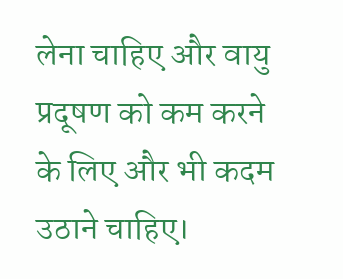लेना चाहिए और वायु प्रदूषण को कम करने के लिए और भी कदम उठाने चाहिए।